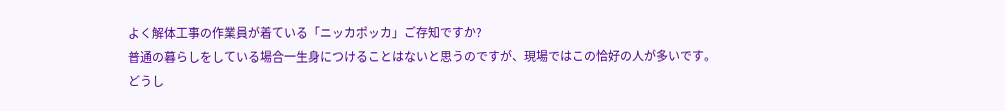よく解体工事の作業員が着ている「ニッカポッカ」ご存知ですか?
普通の暮らしをしている場合一生身につけることはないと思うのですが、現場ではこの恰好の人が多いです。
どうし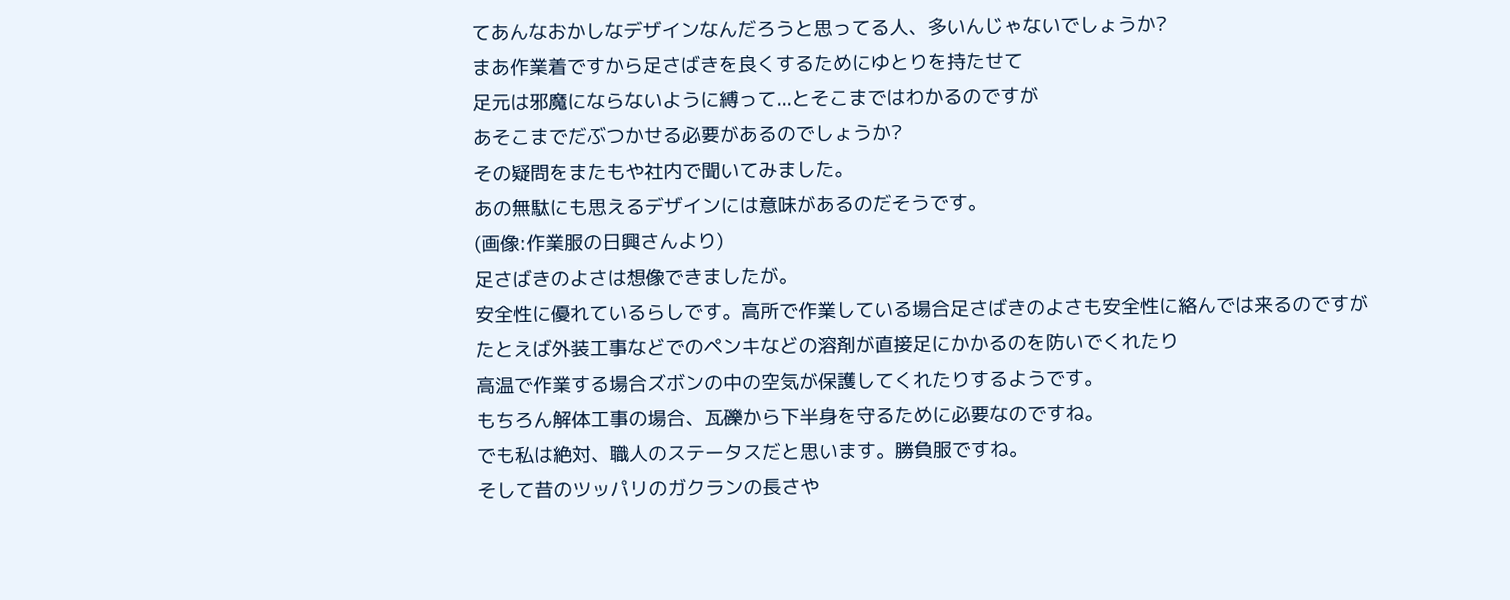てあんなおかしなデザインなんだろうと思ってる人、多いんじゃないでしょうか?
まあ作業着ですから足さばきを良くするためにゆとりを持たせて
足元は邪魔にならないように縛って...とそこまではわかるのですが
あそこまでだぶつかせる必要があるのでしょうか?
その疑問をまたもや社内で聞いてみました。
あの無駄にも思えるデザインには意味があるのだそうです。
(画像:作業服の日興さんより)
足さばきのよさは想像できましたが。
安全性に優れているらしです。高所で作業している場合足さばきのよさも安全性に絡んでは来るのですが
たとえば外装工事などでのペンキなどの溶剤が直接足にかかるのを防いでくれたり
高温で作業する場合ズボンの中の空気が保護してくれたりするようです。
もちろん解体工事の場合、瓦礫から下半身を守るために必要なのですね。
でも私は絶対、職人のステータスだと思います。勝負服ですね。
そして昔のツッパリのガクランの長さや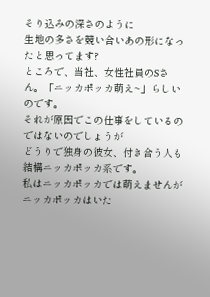そり込みの深さのように
生地の多さを競い合いあの形になったと思ってます?
ところで、当社、女性社員のSさん。「ニッカポッカ萌え~」らしいのです。
それが原因でこの仕事をしているのではないのでしょうが
どうりで独身の彼女、付き合う人も結構ニッカポッカ系です。
私はニッカポッカでは萌えませんがニッカポッカはいた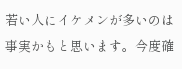若い人にイケメンが多いのは
事実かもと思います。今度確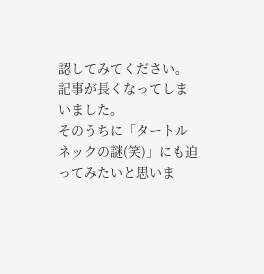認してみてください。
記事が長くなってしまいました。
そのうちに「タートルネックの謎(笑)」にも迫ってみたいと思いま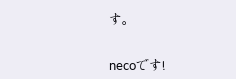す。


necoです!